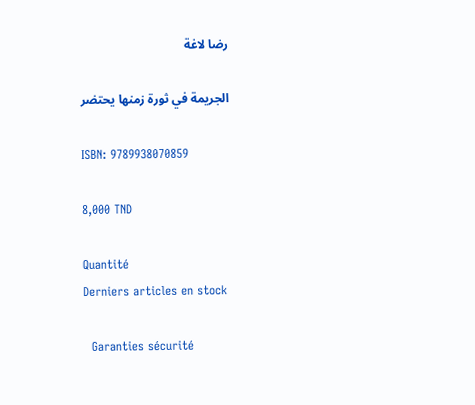رضا لاغة

الجريمة في ثورة زمنها يحتضر

ISBN: 9789938070859

8,000 TND

Quantité
Derniers articles en stock

  Garanties sécurité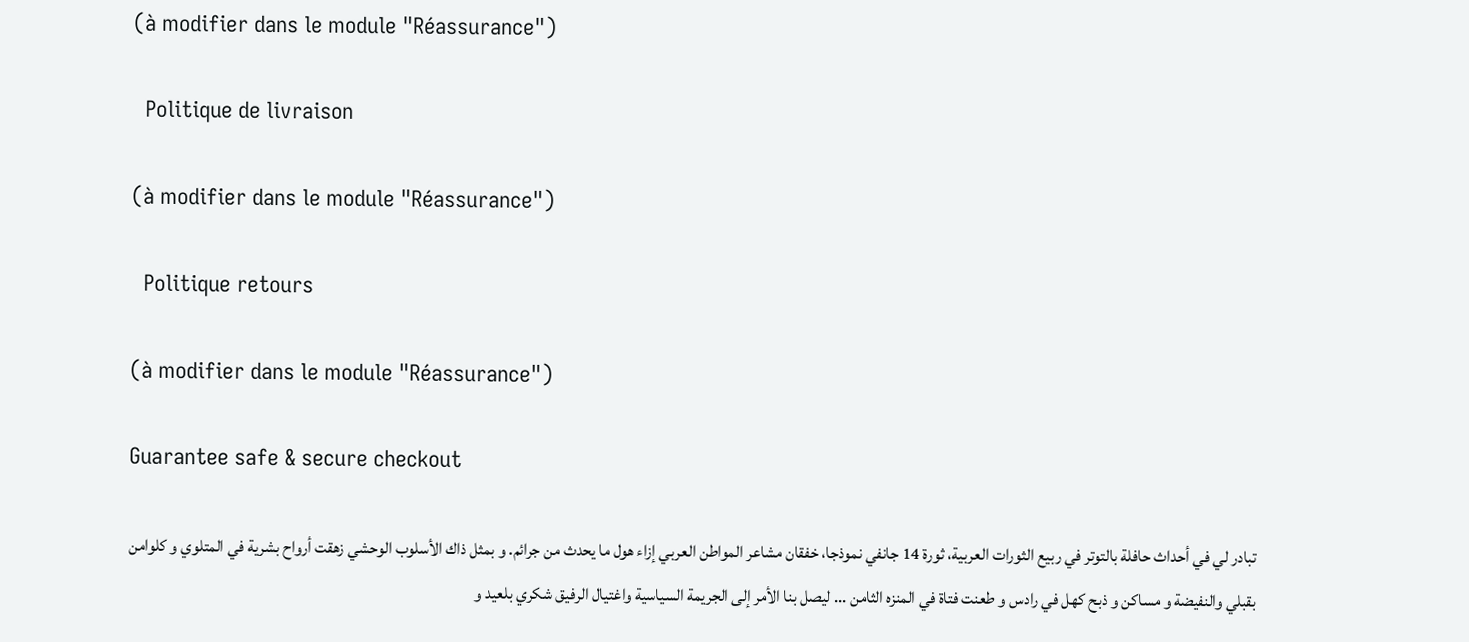(à modifier dans le module "Réassurance")

  Politique de livraison

(à modifier dans le module "Réassurance")

  Politique retours

(à modifier dans le module "Réassurance")

Guarantee safe & secure checkout

تبادر لي في أحداث حافلة بالتوتر في ربيع الثورات العربية، ثورة 14 جانفي نموذجا، خفقان مشاعر المواطن العربي إزاء هول ما يحدث من جرائم. و بمثل ذاك الأسلوب الوحشي زهقت أرواح بشرية في المتلوي و كلوامن بقبلي والنفيضة و مساكن و ذبح كهل في رادس و طعنت فتاة في المنزه الثامن ... ليصل بنا الأمر إلى الجريمة السياسية واغتيال الرفيق شكري بلعيد و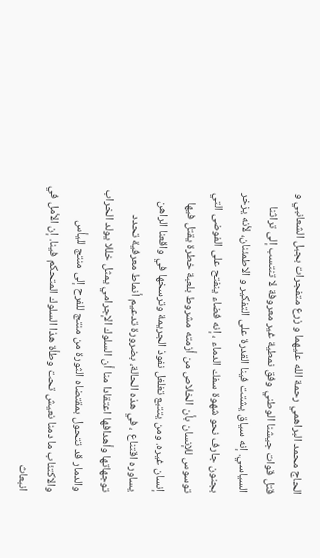الحاج محمد البراهمي رحمة الله عليهما و زرع متفجرات بجبل الشعانبي و قتل قوات جيشنا الوطني وفق نمطية غير معروفة لا تنتسب إلى تراثنا السياسي. إنه سياق يشتت فينا القدرة على التفكير و الاطمئنان، لأنه يزخر بجنون جارف نحو شهوة سفك الدماء ، إنه فضاء ينفتح على الفوضى التي توسوس للإنسان بأن الخلاص من أزمته مشروط بلعبة خطرة يقتل فيها إنسان غيره. ومن يتتبع تغلغل نفوذ الجريمة وترسخها في واقعنا الراهن يساوره اقتناع ، في هذه الحالة، بضرورة تدعيم أنماط معرفية تحدد توجهاتها وأهدافها اعتقادا منا أن السلوك الإجرامي يمثل خللا يولد الخراب والدمار قد تتحول بمقتضاه الثورة من منتج للفرح إلى منتج لليأس والاكتئاب ما دمنا نعيش تحت وطأة هذا السلوك المتحكم فينا. إن الأمل في انبعاث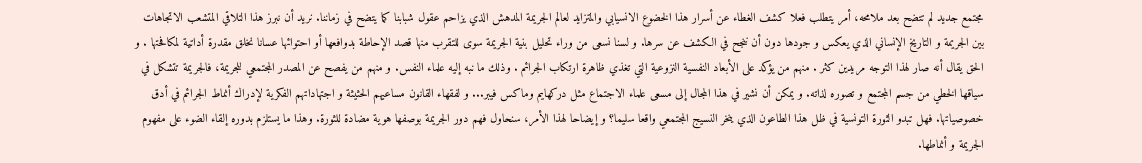مجتمع جديد لم تتضح بعد ملامحه، أمر يتطلب فعلا كشف الغطاء عن أسرار هذا الخضوع الانسيابي والمتزايد لعالم الجريمة المدهش الذي يزاحم عقول شبابنا كما يتضح في زماننا. نريد أن نبرز هذا التلاقي المتشعب الاتجاهات بين الجريمة و التاريخ الإنساني الذي يعكس و جودها دون أن ننجح في الكشف عن سرها. و لسنا نسعى من وراء تحليل بنية الجريمة سوى للتقرب منها قصد الإحاطة بدوافعها أو احتوائها عسانا نخلق مقدرة أداتية لمكافحتها . و الحق يقال أنه صار لهذا التوجه مريدين كثر . منهم من يؤكد على الأبعاد النفسية النزوعية التي تغذي ظاهرة ارتكاب الجرائم . وذلك ما نبه إليه علماء النفس. و منهم من يفصح عن المصدر المجتمعي للجريمة، فالجريمة تتشكل في سياقها الخطي من جسم المجتمع و تصوره لذاته. و يمكن أن نشير في هذا المجال إلى مسعى علماء الاجتماع مثل دركهايم وماكس فيبر... و لفقهاء القانون مساعيهم الحثيثة و اجتهاداتهم الفكرية لإدراك أنماط الجرائم في أدق خصوصياتها. فهل تبدو الثورة التونسية في ظل هذا الطاعون الذي ينخر النسيج المجتمعي واقعا سليما؟ و إيضاحا لهذا الأمر، سنحاول فهم دور الجريمة بوصفها هوية مضادة للثورة. وهذا ما يستلزم بدوره إلقاء الضوء على مفهوم الجريمة و أنماطها.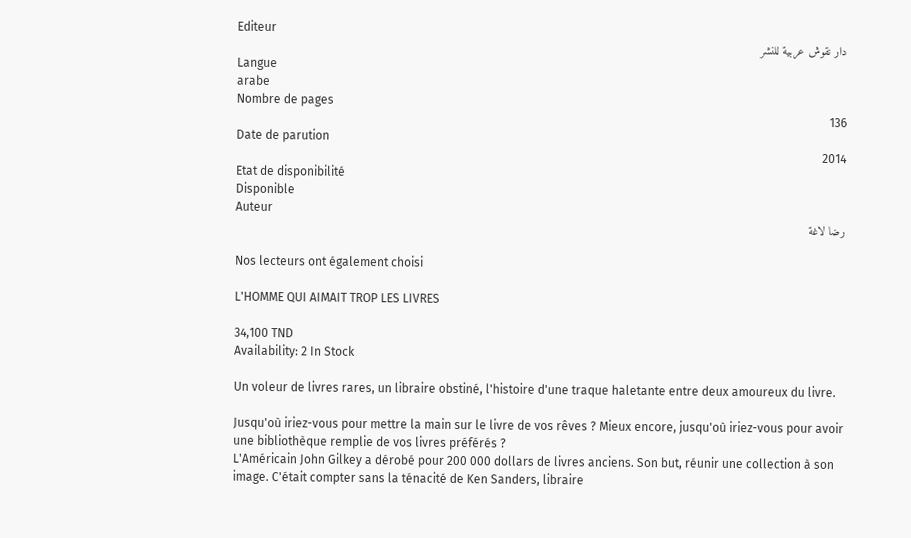Editeur
دار نقوش عربية للنشر
Langue
arabe
Nombre de pages
136
Date de parution
2014
Etat de disponibilité
Disponible
Auteur
رضا لاغة

Nos lecteurs ont également choisi

L'HOMME QUI AIMAIT TROP LES LIVRES

34,100 TND
Availability: 2 In Stock

Un voleur de livres rares, un libraire obstiné, l'histoire d'une traque haletante entre deux amoureux du livre.

Jusqu'où iriez-vous pour mettre la main sur le livre de vos rêves ? Mieux encore, jusqu'où iriez-vous pour avoir une bibliothèque remplie de vos livres préférés ?
L'Américain John Gilkey a dérobé pour 200 000 dollars de livres anciens. Son but, réunir une collection à son image. C'était compter sans la ténacité de Ken Sanders, libraire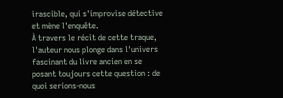irascible, qui s'improvise détective et mène l'enquête.
À travers le récit de cette traque, l'auteur nous plonge dans l'univers fascinant du livre ancien en se posant toujours cette question : de quoi serions-nous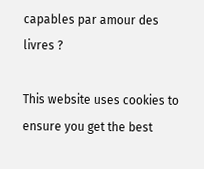capables par amour des livres ?

This website uses cookies to ensure you get the best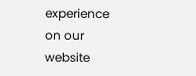experience on our website